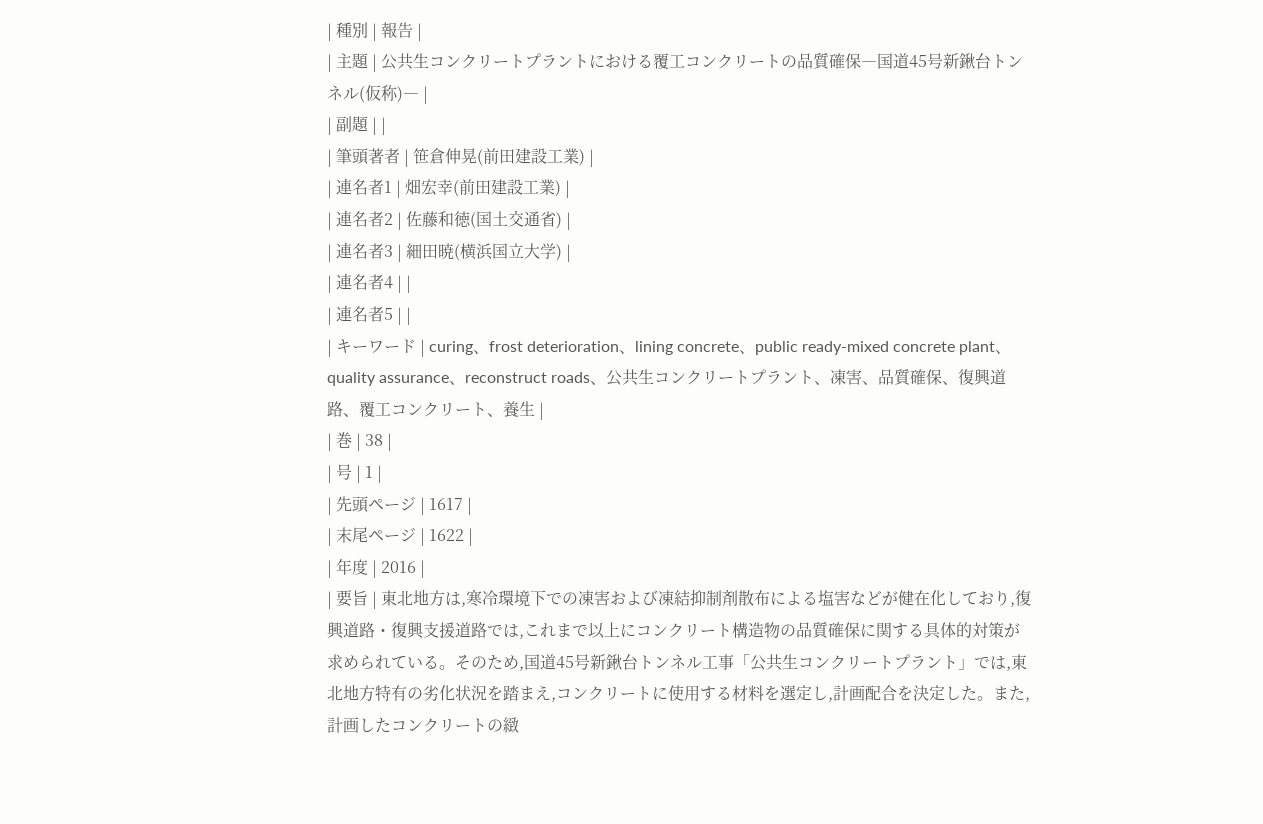| 種別 | 報告 |
| 主題 | 公共生コンクリートプラントにおける覆工コンクリートの品質確保―国道45号新鍬台トンネル(仮称)― |
| 副題 | |
| 筆頭著者 | 笹倉伸晃(前田建設工業) |
| 連名者1 | 畑宏幸(前田建設工業) |
| 連名者2 | 佐藤和徳(国土交通省) |
| 連名者3 | 細田暁(横浜国立大学) |
| 連名者4 | |
| 連名者5 | |
| キーワード | curing、frost deterioration、lining concrete、public ready-mixed concrete plant、quality assurance、reconstruct roads、公共生コンクリートプラント、凍害、品質確保、復興道路、覆工コンクリート、養生 |
| 巻 | 38 |
| 号 | 1 |
| 先頭ページ | 1617 |
| 末尾ページ | 1622 |
| 年度 | 2016 |
| 要旨 | 東北地方は,寒冷環境下での凍害および凍結抑制剤散布による塩害などが健在化しており,復興道路・復興支援道路では,これまで以上にコンクリート構造物の品質確保に関する具体的対策が求められている。そのため,国道45号新鍬台トンネル工事「公共生コンクリートプラント」では,東北地方特有の劣化状況を踏まえ,コンクリートに使用する材料を選定し,計画配合を決定した。また,計画したコンクリートの緻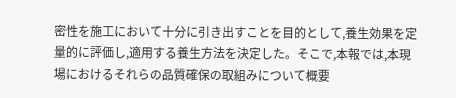密性を施工において十分に引き出すことを目的として,養生効果を定量的に評価し,適用する養生方法を決定した。そこで,本報では,本現場におけるそれらの品質確保の取組みについて概要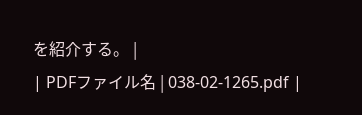を紹介する。 |
| PDFファイル名 | 038-02-1265.pdf |